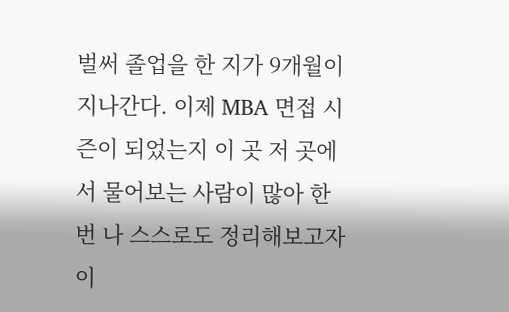벌써 졸업을 한 지가 9개월이 지나간다. 이제 MBA 면접 시즌이 되었는지 이 곳 저 곳에서 물어보는 사람이 많아 한 번 나 스스로도 정리해보고자 이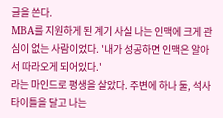글을 쓴다.
MBA를 지원하게 된 계기 사실 나는 인맥에 크게 관심이 없는 사람이었다. '내가 성공하면 인맥은 알아서 따라오게 되어있다.'
라는 마인드로 평생을 살았다. 주변에 하나 둘, 석사 타이틀을 달고 나는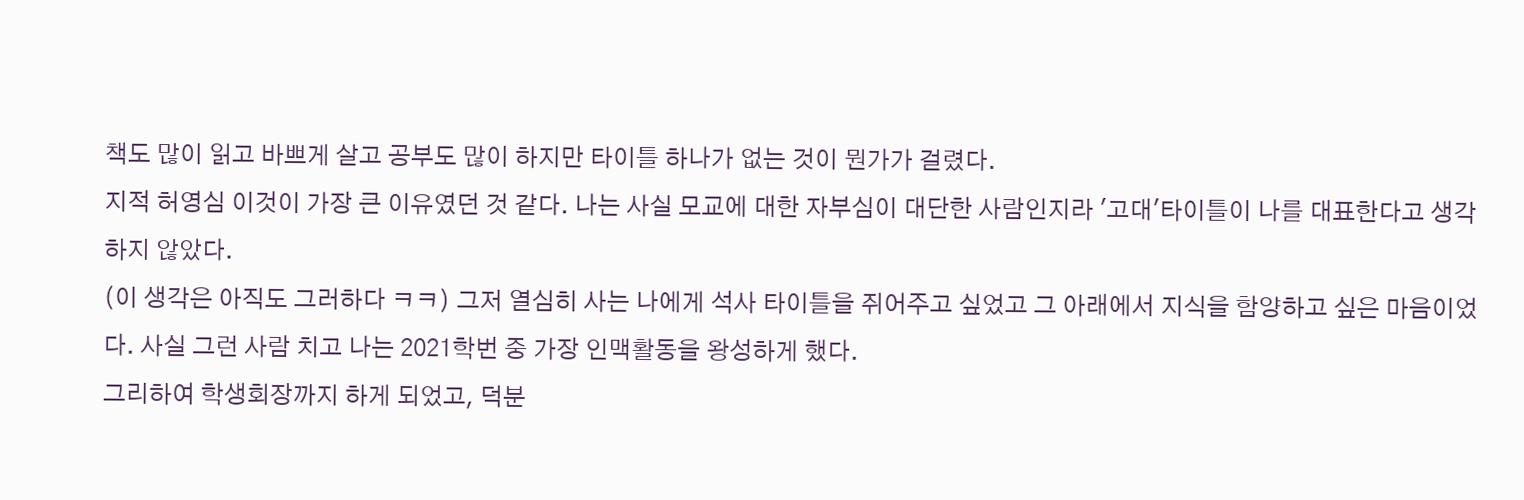책도 많이 읽고 바쁘게 살고 공부도 많이 하지만 타이틀 하나가 없는 것이 뭔가가 걸렸다.
지적 허영심 이것이 가장 큰 이유였던 것 같다. 나는 사실 모교에 대한 자부심이 대단한 사람인지라 '고대'타이틀이 나를 대표한다고 생각하지 않았다.
(이 생각은 아직도 그러하다 ㅋㅋ) 그저 열심히 사는 나에게 석사 타이틀을 쥐어주고 싶었고 그 아래에서 지식을 함양하고 싶은 마음이었다. 사실 그런 사람 치고 나는 2021학번 중 가장 인맥활동을 왕성하게 했다.
그리하여 학생회장까지 하게 되었고, 덕분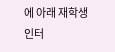에 아래 재학생 인터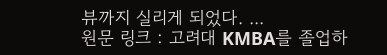뷰까지 실리게 되었다. ...
원문 링크 : 고려대 KMBA를 졸업하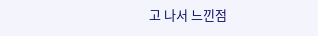고 나서 느낀점